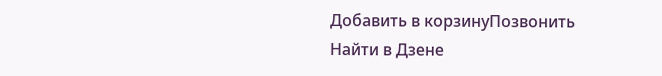Добавить в корзинуПозвонить
Найти в Дзене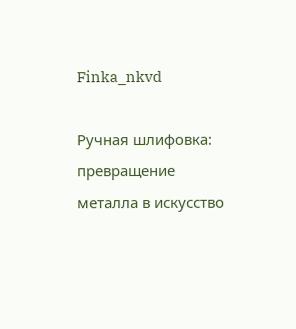Finka_nkvd

Ручная шлифовка: превращение металла в искусство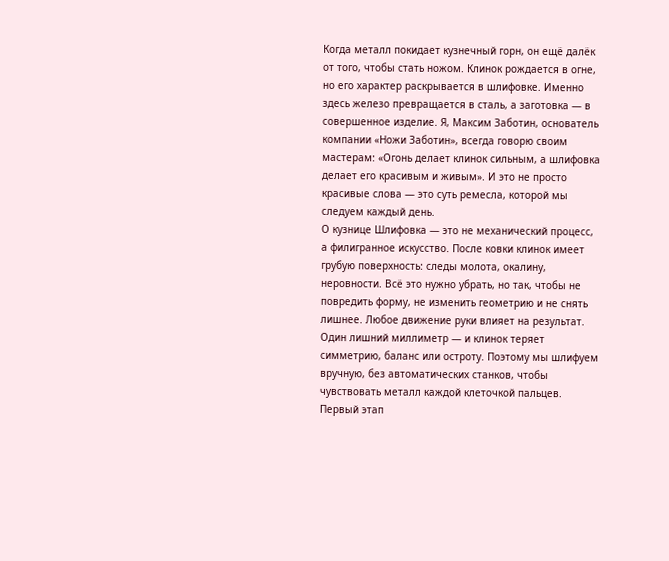Когда металл покидает кузнечный горн, он ещё далёк от того, чтобы стать ножом. Клинок рождается в огне, но его характер раскрывается в шлифовке. Именно здесь железо превращается в сталь, а заготовка — в совершенное изделие. Я, Максим Заботин, основатель компании «Ножи Заботин», всегда говорю своим мастерам: «Огонь делает клинок сильным, а шлифовка делает его красивым и живым». И это не просто красивые слова — это суть ремесла, которой мы следуем каждый день.
О кузнице Шлифовка — это не механический процесс, а филигранное искусство. После ковки клинок имеет грубую поверхность: следы молота, окалину, неровности. Всё это нужно убрать, но так, чтобы не повредить форму, не изменить геометрию и не снять лишнее. Любое движение руки влияет на результат. Один лишний миллиметр — и клинок теряет симметрию, баланс или остроту. Поэтому мы шлифуем вручную, без автоматических станков, чтобы чувствовать металл каждой клеточкой пальцев. Первый этап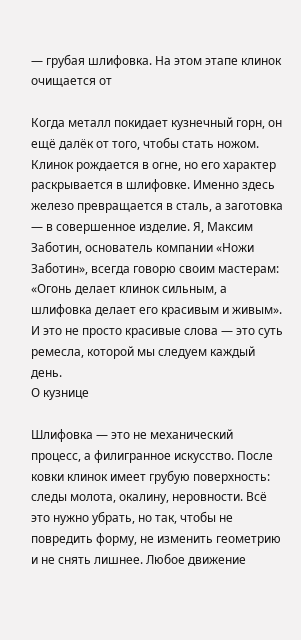— грубая шлифовка. На этом этапе клинок очищается от

Когда металл покидает кузнечный горн, он ещё далёк от того, чтобы стать ножом. Клинок рождается в огне, но его характер раскрывается в шлифовке. Именно здесь железо превращается в сталь, а заготовка — в совершенное изделие. Я, Максим Заботин, основатель компании «Ножи Заботин», всегда говорю своим мастерам: «Огонь делает клинок сильным, а шлифовка делает его красивым и живым». И это не просто красивые слова — это суть ремесла, которой мы следуем каждый день.
О кузнице

Шлифовка — это не механический процесс, а филигранное искусство. После ковки клинок имеет грубую поверхность: следы молота, окалину, неровности. Всё это нужно убрать, но так, чтобы не повредить форму, не изменить геометрию и не снять лишнее. Любое движение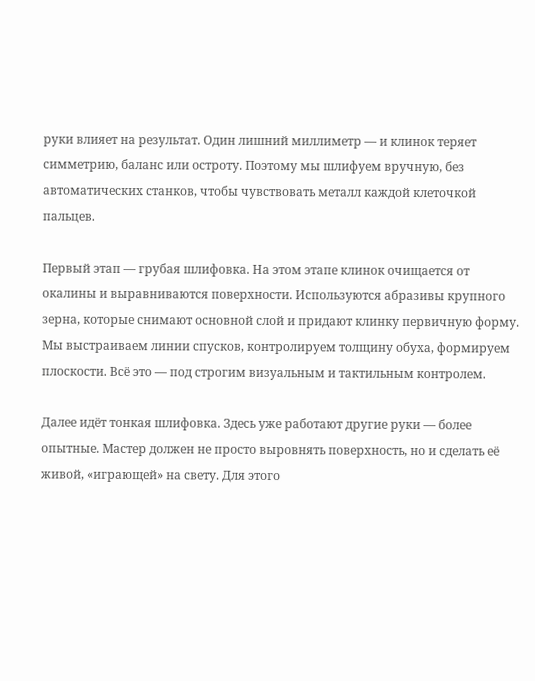руки влияет на результат. Один лишний миллиметр — и клинок теряет симметрию, баланс или остроту. Поэтому мы шлифуем вручную, без автоматических станков, чтобы чувствовать металл каждой клеточкой пальцев.

Первый этап — грубая шлифовка. На этом этапе клинок очищается от окалины и выравниваются поверхности. Используются абразивы крупного зерна, которые снимают основной слой и придают клинку первичную форму. Мы выстраиваем линии спусков, контролируем толщину обуха, формируем плоскости. Всё это — под строгим визуальным и тактильным контролем.

Далее идёт тонкая шлифовка. Здесь уже работают другие руки — более опытные. Мастер должен не просто выровнять поверхность, но и сделать её живой, «играющей» на свету. Для этого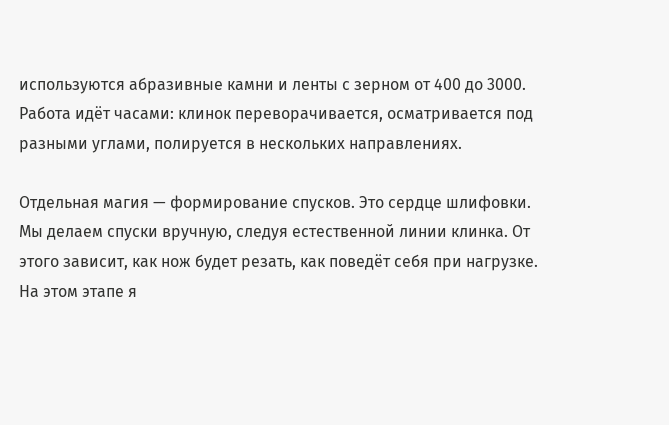используются абразивные камни и ленты с зерном от 400 до 3000. Работа идёт часами: клинок переворачивается, осматривается под разными углами, полируется в нескольких направлениях.

Отдельная магия — формирование спусков. Это сердце шлифовки. Мы делаем спуски вручную, следуя естественной линии клинка. От этого зависит, как нож будет резать, как поведёт себя при нагрузке. На этом этапе я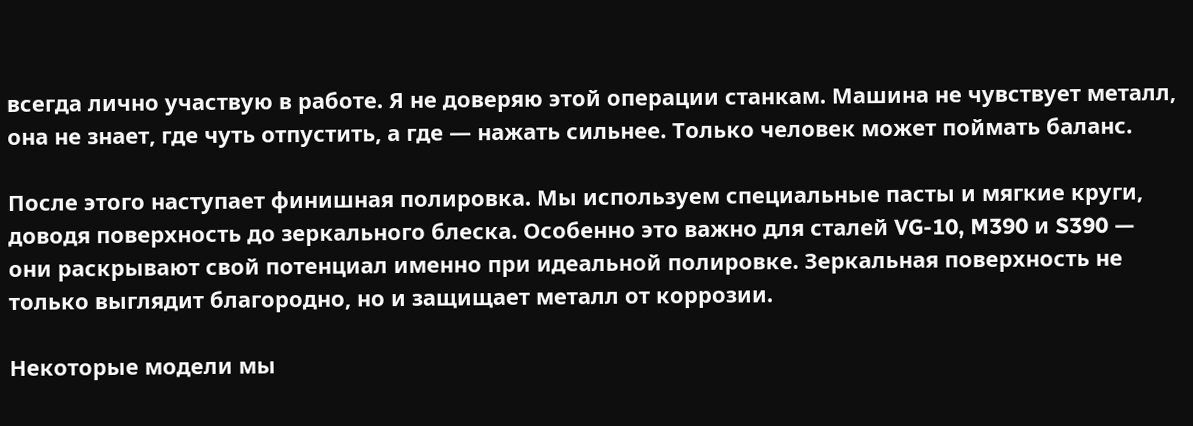всегда лично участвую в работе. Я не доверяю этой операции станкам. Машина не чувствует металл, она не знает, где чуть отпустить, а где — нажать сильнее. Только человек может поймать баланс.

После этого наступает финишная полировка. Мы используем специальные пасты и мягкие круги, доводя поверхность до зеркального блеска. Особенно это важно для сталей VG-10, M390 и S390 — они раскрывают свой потенциал именно при идеальной полировке. Зеркальная поверхность не только выглядит благородно, но и защищает металл от коррозии.

Некоторые модели мы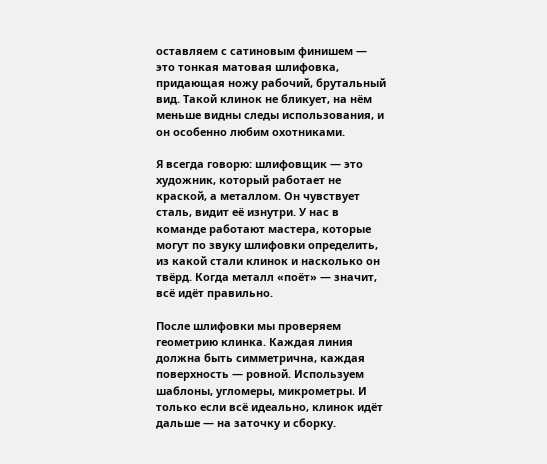оставляем с сатиновым финишем — это тонкая матовая шлифовка, придающая ножу рабочий, брутальный вид. Такой клинок не бликует, на нём меньше видны следы использования, и он особенно любим охотниками.

Я всегда говорю: шлифовщик — это художник, который работает не краской, а металлом. Он чувствует сталь, видит её изнутри. У нас в команде работают мастера, которые могут по звуку шлифовки определить, из какой стали клинок и насколько он твёрд. Когда металл «поёт» — значит, всё идёт правильно.

После шлифовки мы проверяем геометрию клинка. Каждая линия должна быть симметрична, каждая поверхность — ровной. Используем шаблоны, угломеры, микрометры. И только если всё идеально, клинок идёт дальше — на заточку и сборку.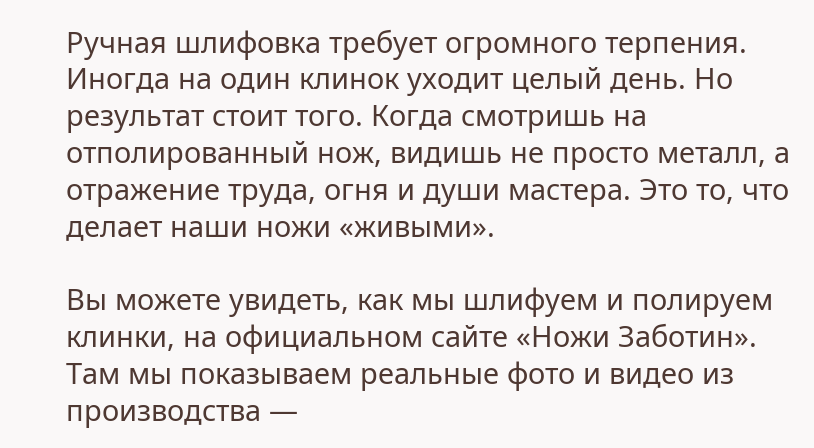Ручная шлифовка требует огромного терпения. Иногда на один клинок уходит целый день. Но результат стоит того. Когда смотришь на отполированный нож, видишь не просто металл, а отражение труда, огня и души мастера. Это то, что делает наши ножи «живыми».

Вы можете увидеть, как мы шлифуем и полируем клинки, на официальном сайте «Ножи Заботин». Там мы показываем реальные фото и видео из производства —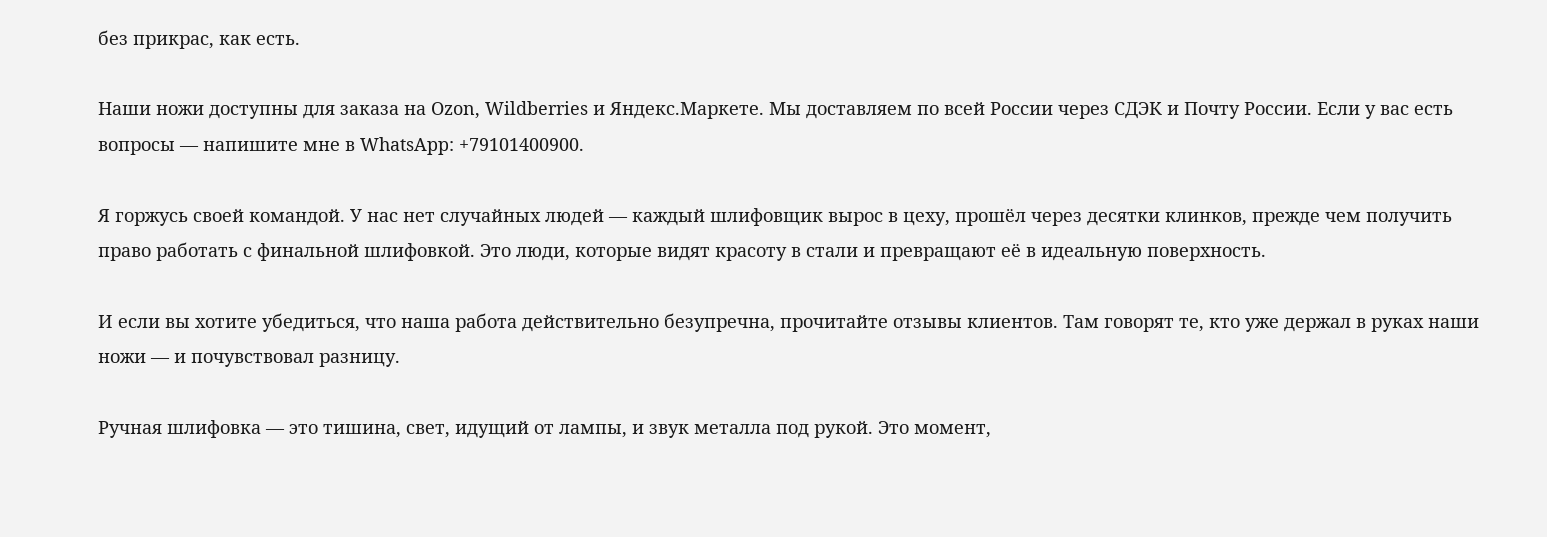без прикрас, как есть.

Наши ножи доступны для заказа на Ozon, Wildberries и Яндекс.Маркете. Мы доставляем по всей России через СДЭК и Почту России. Если у вас есть вопросы — напишите мне в WhatsApp: +79101400900.

Я горжусь своей командой. У нас нет случайных людей — каждый шлифовщик вырос в цеху, прошёл через десятки клинков, прежде чем получить право работать с финальной шлифовкой. Это люди, которые видят красоту в стали и превращают её в идеальную поверхность.

И если вы хотите убедиться, что наша работа действительно безупречна, прочитайте отзывы клиентов. Там говорят те, кто уже держал в руках наши ножи — и почувствовал разницу.

Ручная шлифовка — это тишина, свет, идущий от лампы, и звук металла под рукой. Это момент,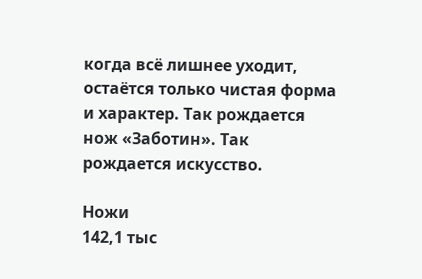когда всё лишнее уходит, остаётся только чистая форма и характер. Так рождается нож «Заботин». Так рождается искусство.

Ножи
142,1 тыс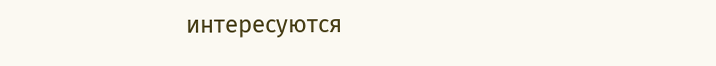интересуются